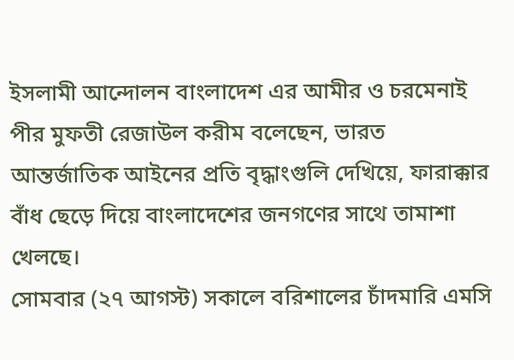ইসলামী আন্দোলন বাংলাদেশ এর আমীর ও চরমেনাই পীর মুফতী রেজাউল করীম বলেছেন, ভারত আন্তর্জাতিক আইনের প্রতি বৃদ্ধাংগুলি দেখিয়ে, ফারাক্কার বাঁধ ছেড়ে দিয়ে বাংলাদেশের জনগণের সাথে তামাশা খেলছে।
সোমবার (২৭ আগস্ট) সকালে বরিশালের চাঁদমারি এমসি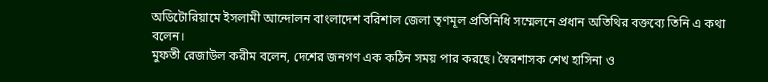অডিটোরিয়ামে ইসলামী আন্দোলন বাংলাদেশ বরিশাল জেলা তৃণমূল প্রতিনিধি সম্মেলনে প্রধান অতিথির বক্তব্যে তিনি এ কথা বলেন।
মুফতী রেজাউল করীম বলেন, দেশের জনগণ এক কঠিন সময় পার করছে। স্বৈরশাসক শেখ হাসিনা ও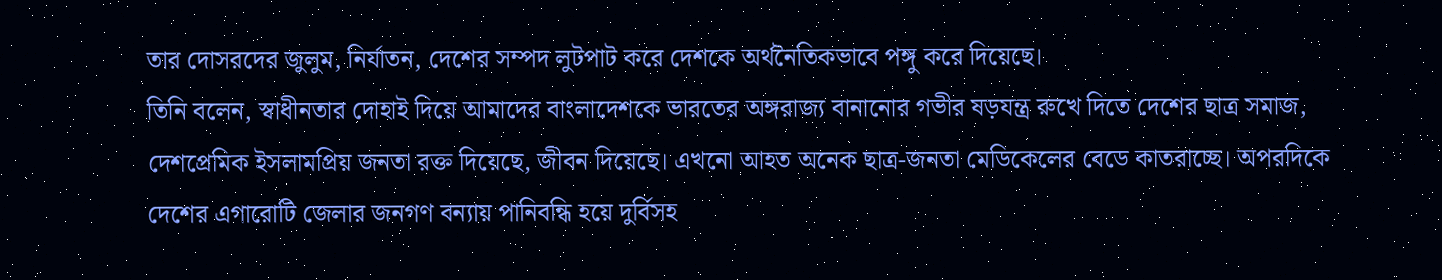তার দোসরদের জুলুম, নির্যাতন, দেশের সম্পদ লুটপাট করে দেশকে অর্থনৈতিকভাবে পঙ্গু করে দিয়েছে।
তিনি বলেন, স্বাধীনতার দোহাই দিয়ে আমাদের বাংলাদেশকে ভারতের অঙ্গরাজ্য বানানোর গভীর ষড়যন্ত্র রুখে দিতে দেশের ছাত্র সমাজ, দেশপ্রেমিক ইসলামপ্রিয় জনতা রক্ত দিয়েছে, জীবন দিয়েছে। এখনো আহত অনেক ছাত্র-জনতা মেডিকেলের বেডে কাতরাচ্ছে। অপরদিকে দেশের এগারোটি জেলার জনগণ বন্যায় পানিবন্ধি হয়ে দুর্বিসহ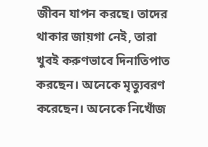জীবন যাপন করছে। তাদের থাকার জায়গা নেই, তারা খুবই করুণভাবে দিনাতিপাত করছেন। অনেকে মৃত্যুবরণ করেছেন। অনেকে নিখোঁজ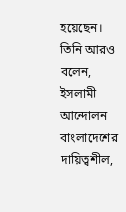হয়েছেন।
তিনি আরও বলেন, ইসলামী আন্দোলন বাংলাদেশের দায়িত্বশীল,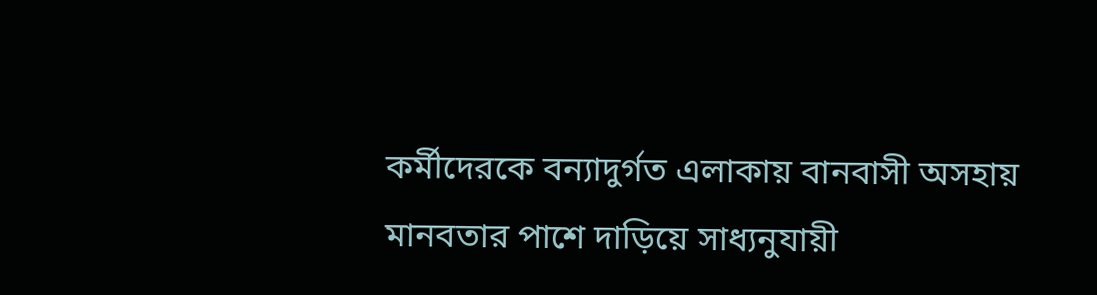কর্মীদেরকে বন্যাদুর্গত এলাকায় বানবাসী অসহায় মানবতার পাশে দাড়িয়ে সাধ্যনুযায়ী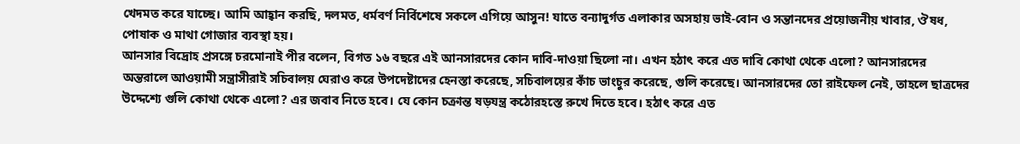খেদমত করে যাচ্ছে। আমি আহ্বান করছি, দলমত, ধর্মবর্ণ নির্বিশেষে সকলে এগিয়ে আসুন! যাতে বন্যাদুর্গত এলাকার অসহায় ভাই-বোন ও সন্তানদের প্রয়োজনীয় খাবার, ঔষধ, পোষাক ও মাথা গোজার ব্যবস্থা হয়।
আনসার বিদ্রোহ প্রসঙ্গে চরমোনাই পীর বলেন, বিগত ১৬ বছরে এই আনসারদের কোন দাবি-দাওয়া ছিলো না। এখন হঠাৎ করে এত দাবি কোথা থেকে এলো? আনসারদের অন্তরালে আওয়ামী সন্ত্রাসীরাই সচিবালয় ঘেরাও করে উপদেষ্টাদের হেনস্তা করেছে, সচিবালয়ের কাঁচ ভাংচুর করেছে, গুলি করেছে। আনসারদের তো রাইফেল নেই, তাহলে ছাত্রদের উদ্দেশ্যে গুলি কোথা থেকে এলো? এর জবাব নিতে হবে। যে কোন চক্রান্ত ষড়যন্ত্র কঠোরহস্তে রুখে দিতে হবে। হঠাৎ করে এত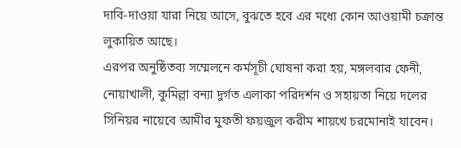দাবি-দাওয়া যারা নিয়ে আসে, বুঝতে হবে এর মধ্যে কোন আওয়ামী চক্রান্ত লুকায়িত আছে।
এরপর অনুষ্ঠিতব্য সম্মেলনে কর্মসূচী ঘোষনা করা হয়, মঙ্গলবার ফেনী, নোয়াখালী, কুমিল্লা বন্যা দুর্গত এলাকা পরিদর্শন ও সহায়তা নিয়ে দলের সিনিয়র নায়েবে আমীর মুফতী ফয়জুল করীম শায়খে চরমোনাই যাবেন।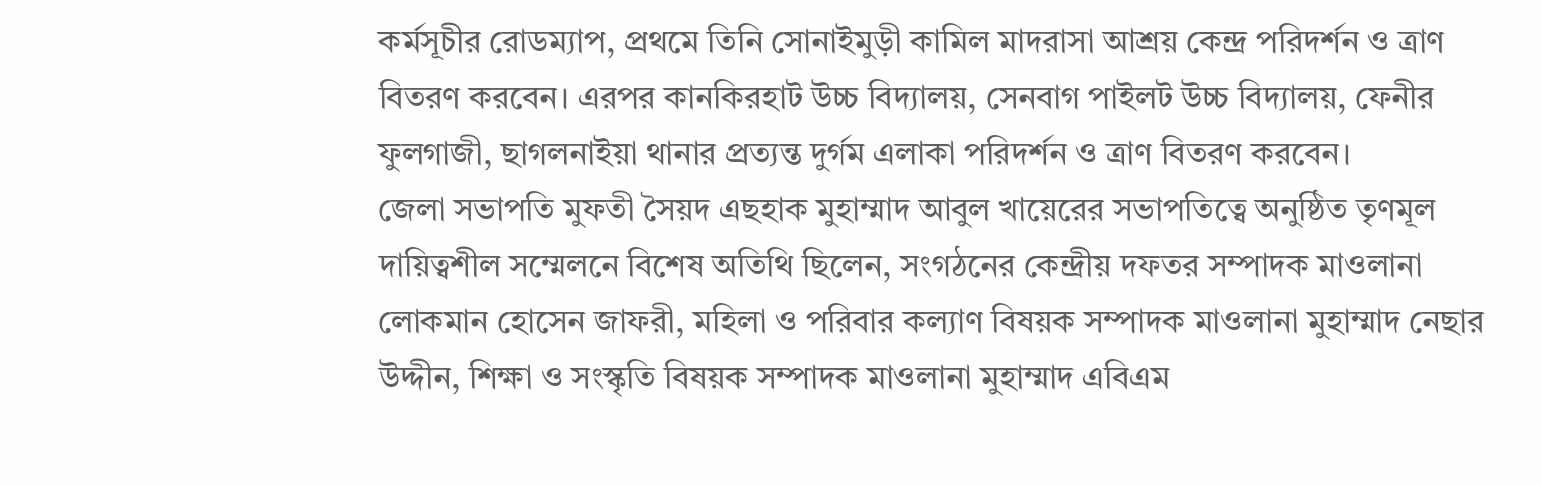কর্মসূচীর রোডম্যাপ, প্রথমে তিনি সোনাইমুড়ী কামিল মাদরাসা আশ্রয় কেন্দ্র পরিদর্শন ও ত্রাণ বিতরণ করবেন। এরপর কানকিরহাট উচ্চ বিদ্যালয়, সেনবাগ পাইলট উচ্চ বিদ্যালয়, ফেনীর ফুলগাজী, ছাগলনাইয়া থানার প্রত্যন্ত দুর্গম এলাকা পরিদর্শন ও ত্রাণ বিতরণ করবেন।
জেলা সভাপতি মুফতী সৈয়দ এছহাক মুহাম্মাদ আবুল খায়েরের সভাপতিত্বে অনুষ্ঠিত তৃণমূল দায়িত্বশীল সম্মেলনে বিশেষ অতিথি ছিলেন, সংগঠনের কেন্দ্রীয় দফতর সম্পাদক মাওলানা লোকমান হোসেন জাফরী, মহিলা ও পরিবার কল্যাণ বিষয়ক সম্পাদক মাওলানা মুহাম্মাদ নেছার উদ্দীন, শিক্ষা ও সংস্কৃতি বিষয়ক সম্পাদক মাওলানা মুহাম্মাদ এবিএম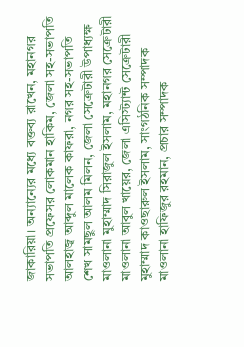জাকারিয়া। অন্যান্যের মধ্যে বক্তব্য রাখেন, মহানগর সভাপতি প্রফেসর লোকমান হাকিম, জেলা সহ-সভাপতি আলহাজ্ব আব্দুল মালেক কাফরা, নগর সহ-সভাপতি শেখ সামছুল আলম মিলন, জেলা সেক্রেটারী উপাধ্যক্ষ মাওলানা মুহাম্মাদ সিরাজুল ইসলাম, মহানগর সেক্রেটারী মাওলানা আবুল খায়ের, জেলা এসিস্ট্যান্ট সেক্রেটারী মুহাম্মাদ কাওছারুল ইসলাম, সাংগঠনিক সম্পাদক মাওলানা হাফিজুর রহমান, প্রচার সম্পাদক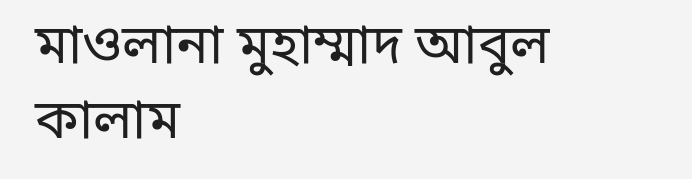মাওলানা মুহাম্মাদ আবুল কালাম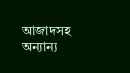আজাদসহ অন্যান্য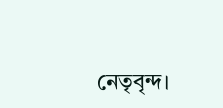নেতৃবৃন্দ।